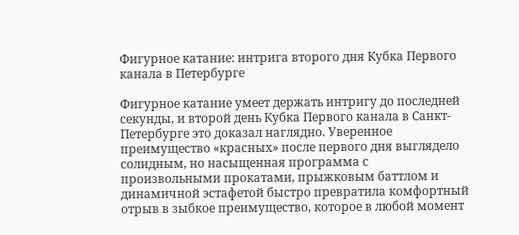Фигурное катание: интрига второго дня Кубка Первого канала в Петербурге

Фигурное катание умеет держать интригу до последней секунды, и второй день Кубка Первого канала в Санкт-Петербурге это доказал наглядно. Уверенное преимущество «красных» после первого дня выглядело солидным, но насыщенная программа с произвольными прокатами, прыжковым баттлом и динамичной эстафетой быстро превратила комфортный отрыв в зыбкое преимущество, которое в любой момент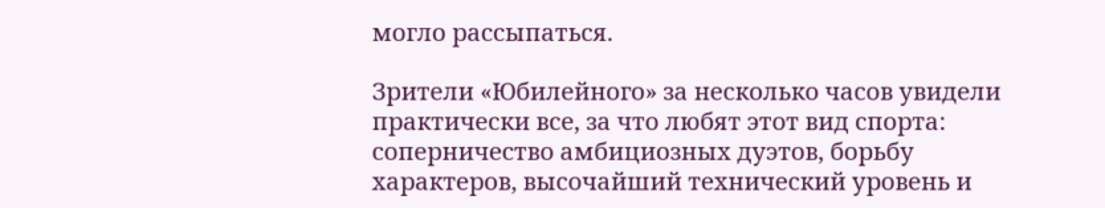могло рассыпаться.

Зрители «Юбилейного» за несколько часов увидели практически все, за что любят этот вид спорта: соперничество амбициозных дуэтов, борьбу характеров, высочайший технический уровень и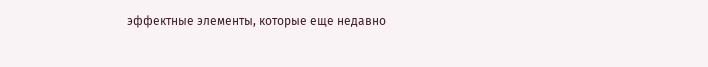эффектные элементы, которые еще недавно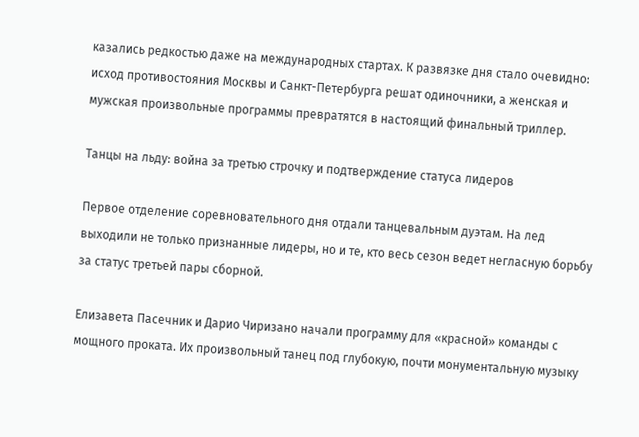казались редкостью даже на международных стартах. К развязке дня стало очевидно: исход противостояния Москвы и Санкт-Петербурга решат одиночники, а женская и мужская произвольные программы превратятся в настоящий финальный триллер.

Танцы на льду: война за третью строчку и подтверждение статуса лидеров

Первое отделение соревновательного дня отдали танцевальным дуэтам. На лед выходили не только признанные лидеры, но и те, кто весь сезон ведет негласную борьбу за статус третьей пары сборной.

Елизавета Пасечник и Дарио Чиризано начали программу для «красной» команды с мощного проката. Их произвольный танец под глубокую, почти монументальную музыку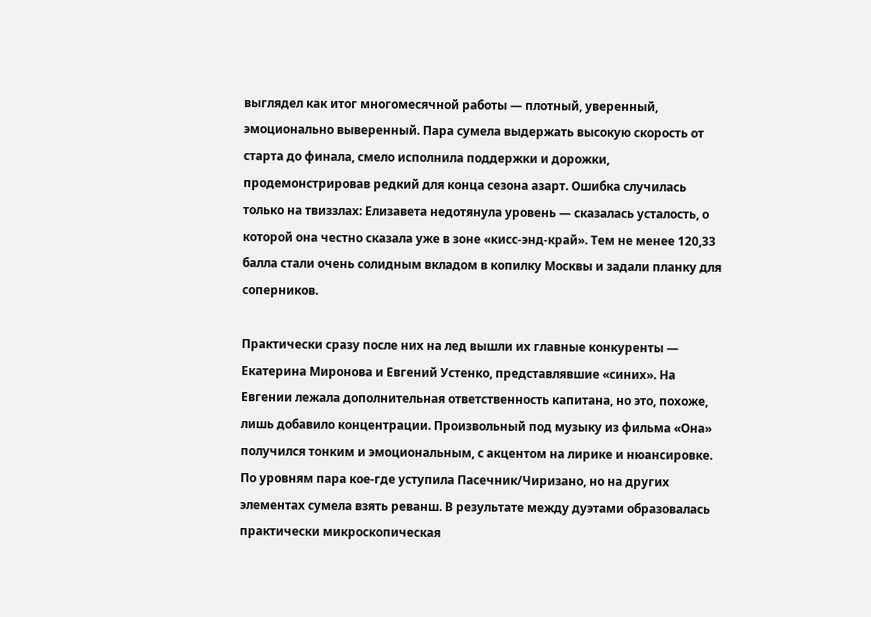выглядел как итог многомесячной работы — плотный, уверенный, эмоционально выверенный. Пара сумела выдержать высокую скорость от старта до финала, смело исполнила поддержки и дорожки, продемонстрировав редкий для конца сезона азарт. Ошибка случилась только на твиззлах: Елизавета недотянула уровень — сказалась усталость, о которой она честно сказала уже в зоне «кисс-энд-край». Тем не менее 120,33 балла стали очень солидным вкладом в копилку Москвы и задали планку для соперников.

Практически сразу после них на лед вышли их главные конкуренты — Екатерина Миронова и Евгений Устенко, представлявшие «синих». На Евгении лежала дополнительная ответственность капитана, но это, похоже, лишь добавило концентрации. Произвольный под музыку из фильма «Она» получился тонким и эмоциональным, с акцентом на лирике и нюансировке. По уровням пара кое-где уступила Пасечник/Чиризано, но на других элементах сумела взять реванш. В результате между дуэтами образовалась практически микроскопическая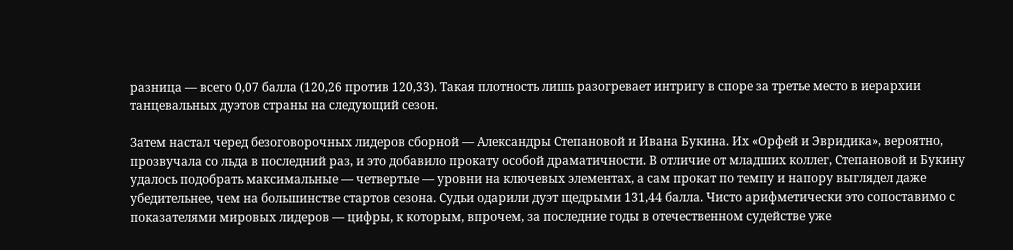разница — всего 0,07 балла (120,26 против 120,33). Такая плотность лишь разогревает интригу в споре за третье место в иерархии танцевальных дуэтов страны на следующий сезон.

Затем настал черед безоговорочных лидеров сборной — Александры Степановой и Ивана Букина. Их «Орфей и Эвридика», вероятно, прозвучала со льда в последний раз, и это добавило прокату особой драматичности. В отличие от младших коллег, Степановой и Букину удалось подобрать максимальные — четвертые — уровни на ключевых элементах, а сам прокат по темпу и напору выглядел даже убедительнее, чем на большинстве стартов сезона. Судьи одарили дуэт щедрыми 131,44 балла. Чисто арифметически это сопоставимо с показателями мировых лидеров — цифры, к которым, впрочем, за последние годы в отечественном судействе уже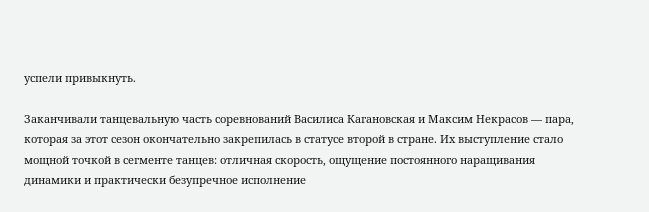успели привыкнуть.

Заканчивали танцевальную часть соревнований Василиса Кагановская и Максим Некрасов — пара, которая за этот сезон окончательно закрепилась в статусе второй в стране. Их выступление стало мощной точкой в сегменте танцев: отличная скорость, ощущение постоянного наращивания динамики и практически безупречное исполнение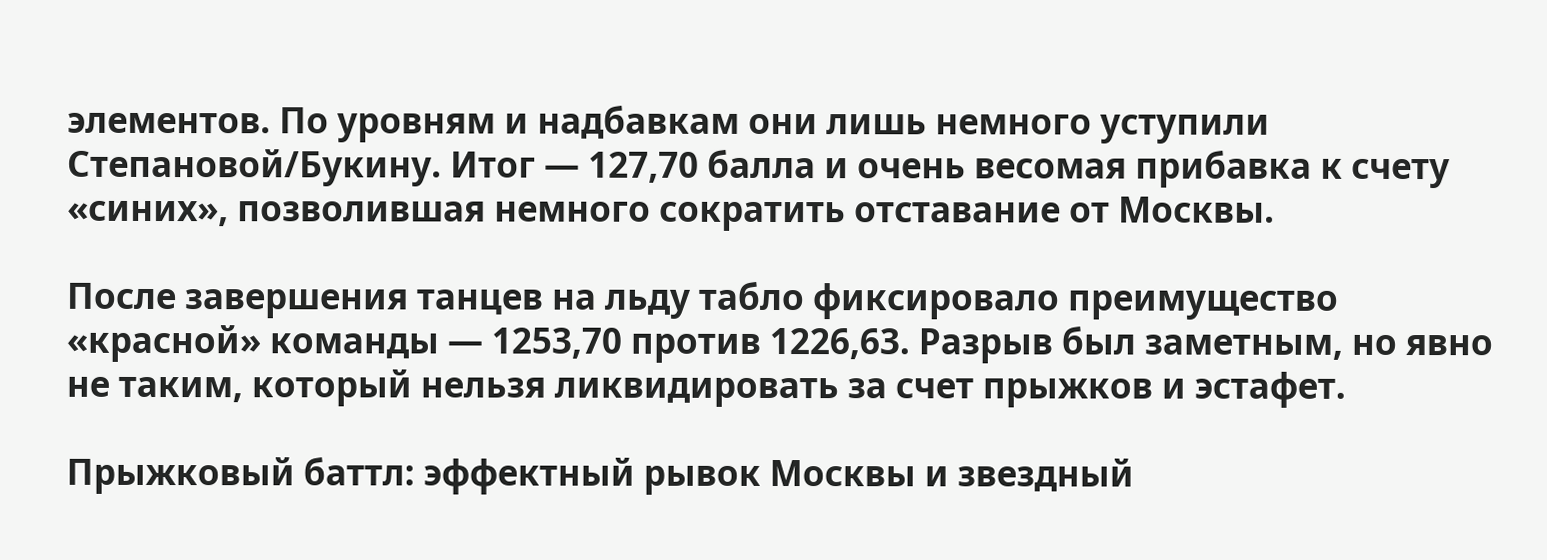элементов. По уровням и надбавкам они лишь немного уступили Степановой/Букину. Итог — 127,70 балла и очень весомая прибавка к счету «синих», позволившая немного сократить отставание от Москвы.

После завершения танцев на льду табло фиксировало преимущество «красной» команды — 1253,70 против 1226,63. Разрыв был заметным, но явно не таким, который нельзя ликвидировать за счет прыжков и эстафет.

Прыжковый баттл: эффектный рывок Москвы и звездный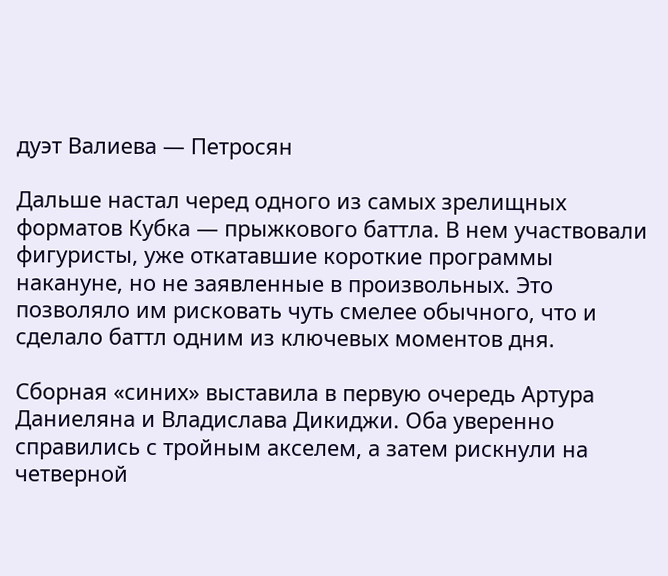дуэт Валиева — Петросян

Дальше настал черед одного из самых зрелищных форматов Кубка — прыжкового баттла. В нем участвовали фигуристы, уже откатавшие короткие программы накануне, но не заявленные в произвольных. Это позволяло им рисковать чуть смелее обычного, что и сделало баттл одним из ключевых моментов дня.

Сборная «синих» выставила в первую очередь Артура Даниеляна и Владислава Дикиджи. Оба уверенно справились с тройным акселем, а затем рискнули на четверной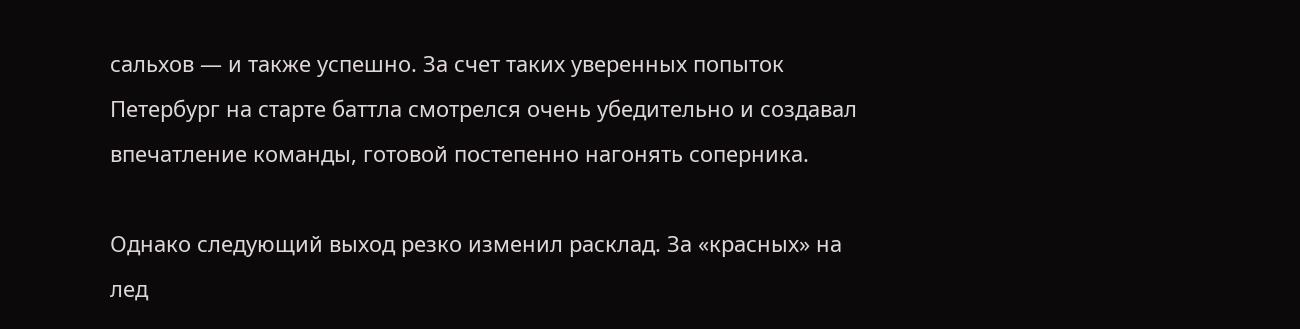сальхов — и также успешно. За счет таких уверенных попыток Петербург на старте баттла смотрелся очень убедительно и создавал впечатление команды, готовой постепенно нагонять соперника.

Однако следующий выход резко изменил расклад. За «красных» на лед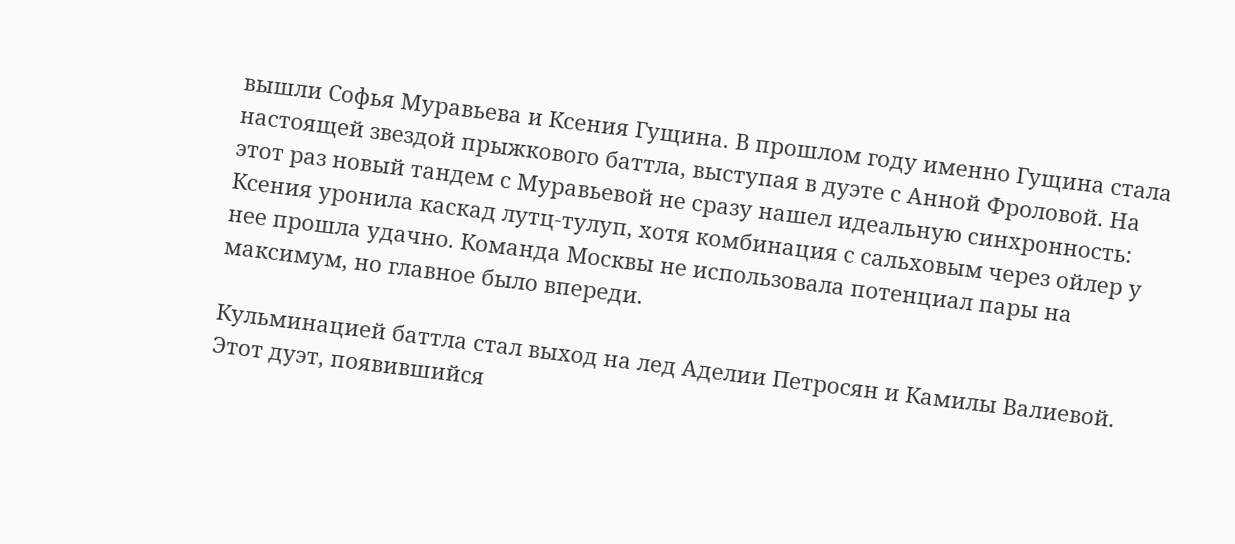вышли Софья Муравьева и Ксения Гущина. В прошлом году именно Гущина стала настоящей звездой прыжкового баттла, выступая в дуэте с Анной Фроловой. На этот раз новый тандем с Муравьевой не сразу нашел идеальную синхронность: Ксения уронила каскад лутц-тулуп, хотя комбинация с сальховым через ойлер у нее прошла удачно. Команда Москвы не использовала потенциал пары на максимум, но главное было впереди.

Кульминацией баттла стал выход на лед Аделии Петросян и Камилы Валиевой. Этот дуэт, появившийся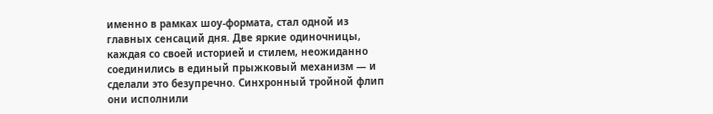именно в рамках шоу-формата, стал одной из главных сенсаций дня. Две яркие одиночницы, каждая со своей историей и стилем, неожиданно соединились в единый прыжковый механизм — и сделали это безупречно. Синхронный тройной флип они исполнили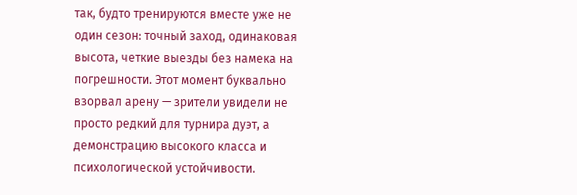так, будто тренируются вместе уже не один сезон: точный заход, одинаковая высота, четкие выезды без намека на погрешности. Этот момент буквально взорвал арену — зрители увидели не просто редкий для турнира дуэт, а демонстрацию высокого класса и психологической устойчивости.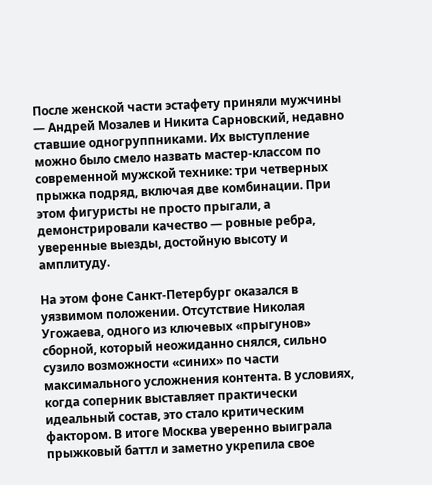После женской части эстафету приняли мужчины — Андрей Мозалев и Никита Сарновский, недавно ставшие одногруппниками. Их выступление можно было смело назвать мастер-классом по современной мужской технике: три четверных прыжка подряд, включая две комбинации. При этом фигуристы не просто прыгали, а демонстрировали качество — ровные ребра, уверенные выезды, достойную высоту и амплитуду.

На этом фоне Санкт-Петербург оказался в уязвимом положении. Отсутствие Николая Угожаева, одного из ключевых «прыгунов» сборной, который неожиданно снялся, сильно сузило возможности «синих» по части максимального усложнения контента. В условиях, когда соперник выставляет практически идеальный состав, это стало критическим фактором. В итоге Москва уверенно выиграла прыжковый баттл и заметно укрепила свое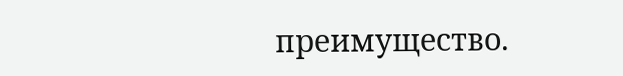преимущество.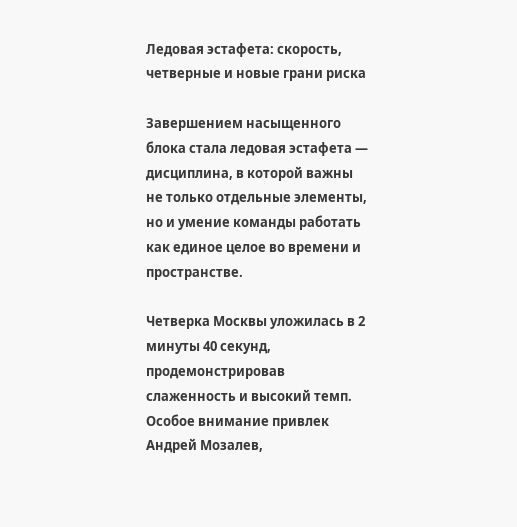Ледовая эстафета: скорость, четверные и новые грани риска

Завершением насыщенного блока стала ледовая эстафета — дисциплина, в которой важны не только отдельные элементы, но и умение команды работать как единое целое во времени и пространстве.

Четверка Москвы уложилась в 2 минуты 40 секунд, продемонстрировав слаженность и высокий темп. Особое внимание привлек Андрей Мозалев,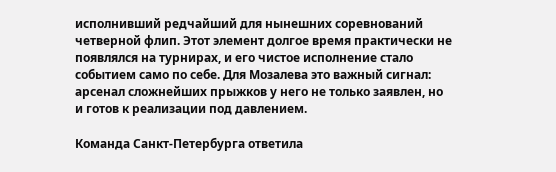исполнивший редчайший для нынешних соревнований четверной флип. Этот элемент долгое время практически не появлялся на турнирах, и его чистое исполнение стало событием само по себе. Для Мозалева это важный сигнал: арсенал сложнейших прыжков у него не только заявлен, но и готов к реализации под давлением.

Команда Санкт-Петербурга ответила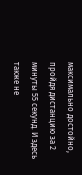максимально достойно, пройдя дистанцию за 2 минуты 55 секунд. И здесь также не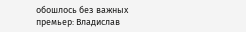обошлось без важных премьер: Владислав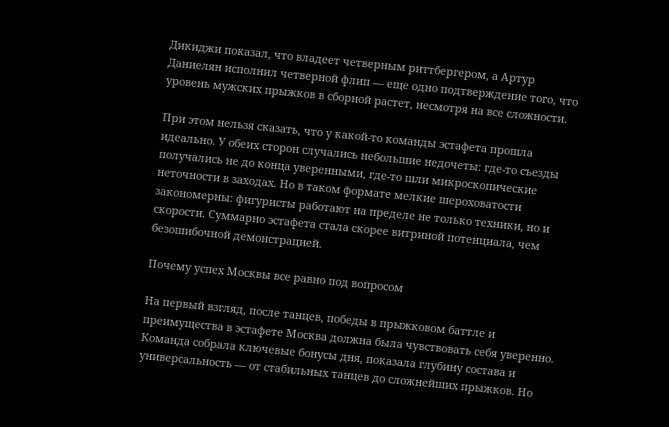Дикиджи показал, что владеет четверным риттбергером, а Артур Даниелян исполнил четверной флип — еще одно подтверждение того, что уровень мужских прыжков в сборной растет, несмотря на все сложности.

При этом нельзя сказать, что у какой-то команды эстафета прошла идеально. У обеих сторон случались небольшие недочеты: где-то съезды получались не до конца уверенными, где-то шли микроскопические неточности в заходах. Но в таком формате мелкие шероховатости закономерны: фигуристы работают на пределе не только техники, но и скорости. Суммарно эстафета стала скорее витриной потенциала, чем безошибочной демонстрацией.

Почему успех Москвы все равно под вопросом

На первый взгляд, после танцев, победы в прыжковом баттле и преимущества в эстафете Москва должна была чувствовать себя уверенно. Команда собрала ключевые бонусы дня, показала глубину состава и универсальность — от стабильных танцев до сложнейших прыжков. Но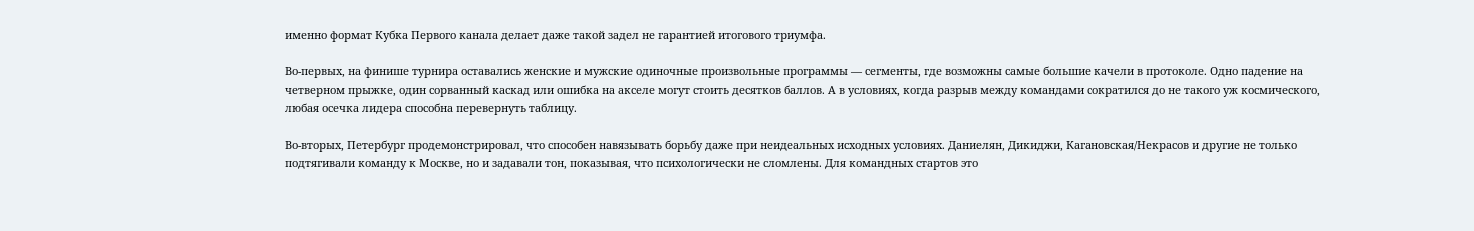именно формат Кубка Первого канала делает даже такой задел не гарантией итогового триумфа.

Во-первых, на финише турнира оставались женские и мужские одиночные произвольные программы — сегменты, где возможны самые большие качели в протоколе. Одно падение на четверном прыжке, один сорванный каскад или ошибка на акселе могут стоить десятков баллов. А в условиях, когда разрыв между командами сократился до не такого уж космического, любая осечка лидера способна перевернуть таблицу.

Во-вторых, Петербург продемонстрировал, что способен навязывать борьбу даже при неидеальных исходных условиях. Даниелян, Дикиджи, Кагановская/Некрасов и другие не только подтягивали команду к Москве, но и задавали тон, показывая, что психологически не сломлены. Для командных стартов это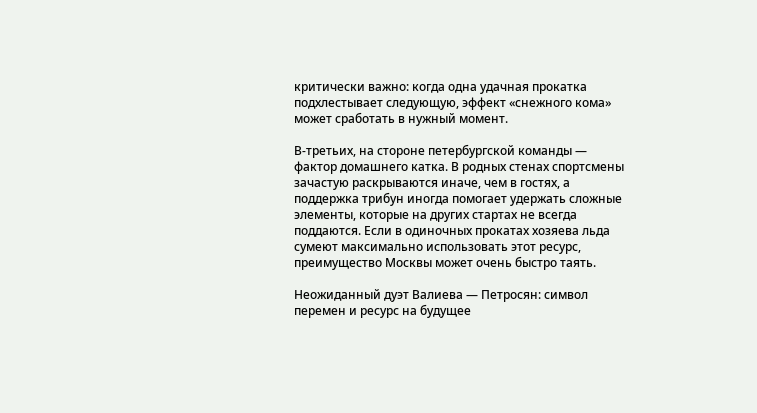критически важно: когда одна удачная прокатка подхлестывает следующую, эффект «снежного кома» может сработать в нужный момент.

В-третьих, на стороне петербургской команды — фактор домашнего катка. В родных стенах спортсмены зачастую раскрываются иначе, чем в гостях, а поддержка трибун иногда помогает удержать сложные элементы, которые на других стартах не всегда поддаются. Если в одиночных прокатах хозяева льда сумеют максимально использовать этот ресурс, преимущество Москвы может очень быстро таять.

Неожиданный дуэт Валиева — Петросян: символ перемен и ресурс на будущее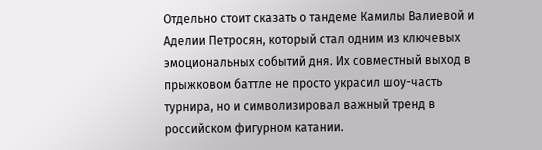Отдельно стоит сказать о тандеме Камилы Валиевой и Аделии Петросян, который стал одним из ключевых эмоциональных событий дня. Их совместный выход в прыжковом баттле не просто украсил шоу-часть турнира, но и символизировал важный тренд в российском фигурном катании.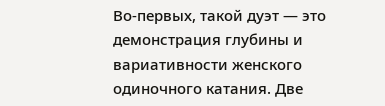Во-первых, такой дуэт — это демонстрация глубины и вариативности женского одиночного катания. Две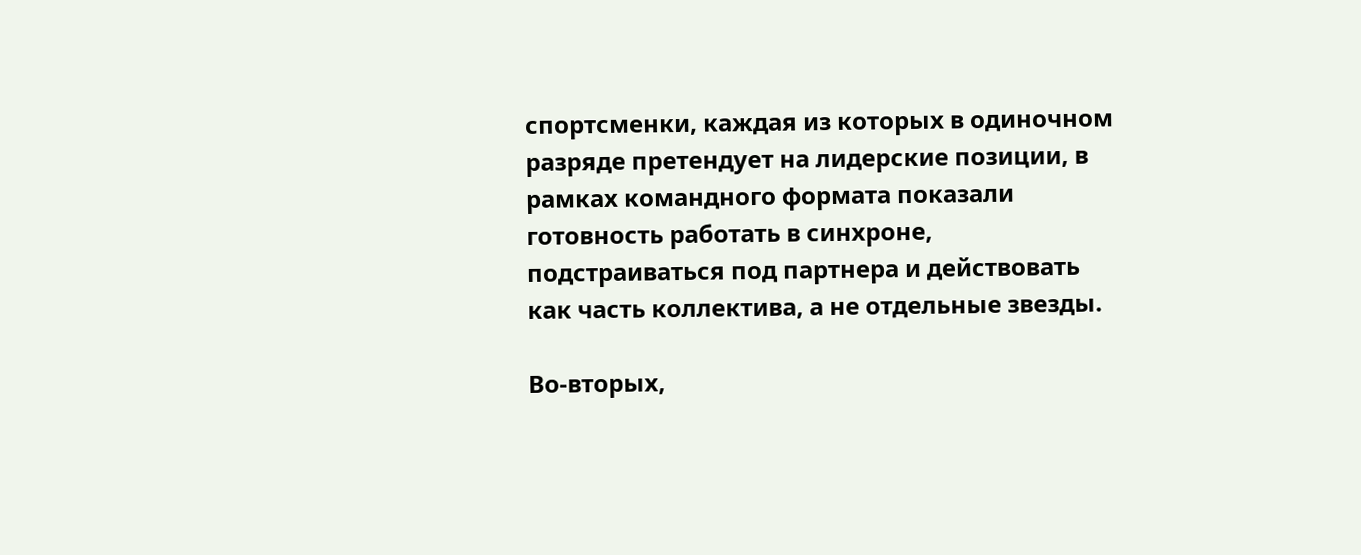спортсменки, каждая из которых в одиночном разряде претендует на лидерские позиции, в рамках командного формата показали готовность работать в синхроне, подстраиваться под партнера и действовать как часть коллектива, а не отдельные звезды.

Во-вторых,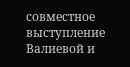совместное выступление Валиевой и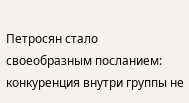Петросян стало своеобразным посланием: конкуренция внутри группы не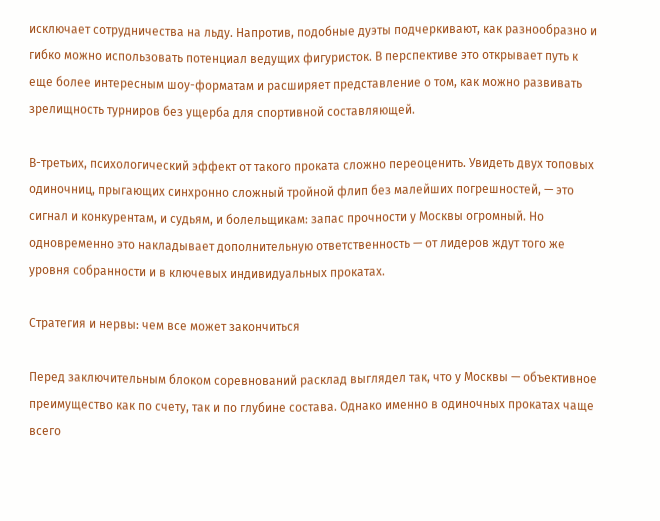исключает сотрудничества на льду. Напротив, подобные дуэты подчеркивают, как разнообразно и гибко можно использовать потенциал ведущих фигуристок. В перспективе это открывает путь к еще более интересным шоу-форматам и расширяет представление о том, как можно развивать зрелищность турниров без ущерба для спортивной составляющей.

В-третьих, психологический эффект от такого проката сложно переоценить. Увидеть двух топовых одиночниц, прыгающих синхронно сложный тройной флип без малейших погрешностей, — это сигнал и конкурентам, и судьям, и болельщикам: запас прочности у Москвы огромный. Но одновременно это накладывает дополнительную ответственность — от лидеров ждут того же уровня собранности и в ключевых индивидуальных прокатах.

Стратегия и нервы: чем все может закончиться

Перед заключительным блоком соревнований расклад выглядел так, что у Москвы — объективное преимущество как по счету, так и по глубине состава. Однако именно в одиночных прокатах чаще всего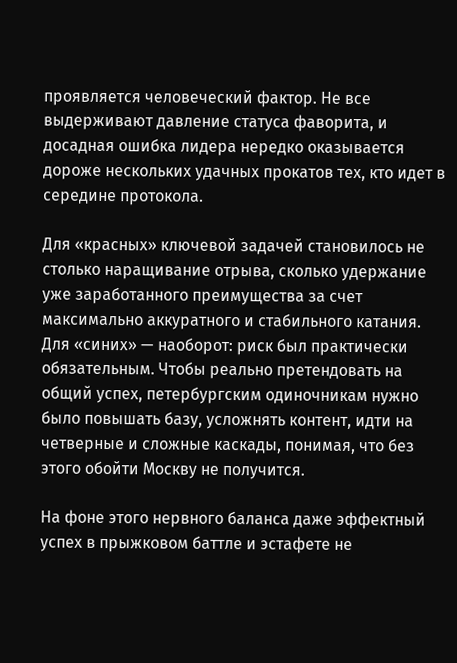проявляется человеческий фактор. Не все выдерживают давление статуса фаворита, и досадная ошибка лидера нередко оказывается дороже нескольких удачных прокатов тех, кто идет в середине протокола.

Для «красных» ключевой задачей становилось не столько наращивание отрыва, сколько удержание уже заработанного преимущества за счет максимально аккуратного и стабильного катания. Для «синих» — наоборот: риск был практически обязательным. Чтобы реально претендовать на общий успех, петербургским одиночникам нужно было повышать базу, усложнять контент, идти на четверные и сложные каскады, понимая, что без этого обойти Москву не получится.

На фоне этого нервного баланса даже эффектный успех в прыжковом баттле и эстафете не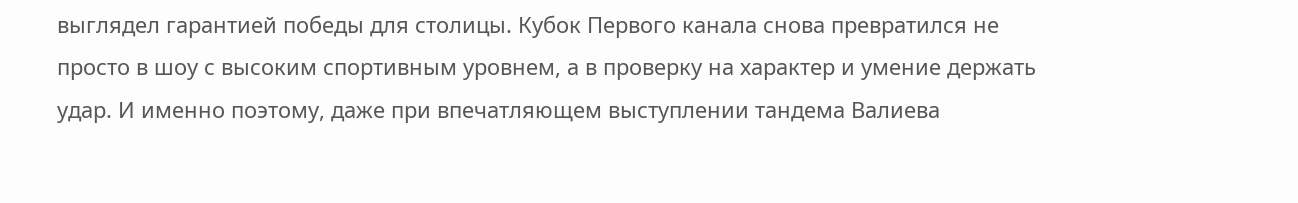выглядел гарантией победы для столицы. Кубок Первого канала снова превратился не просто в шоу с высоким спортивным уровнем, а в проверку на характер и умение держать удар. И именно поэтому, даже при впечатляющем выступлении тандема Валиева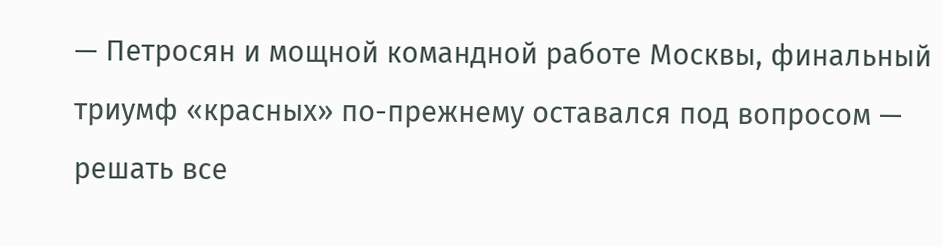— Петросян и мощной командной работе Москвы, финальный триумф «красных» по-прежнему оставался под вопросом — решать все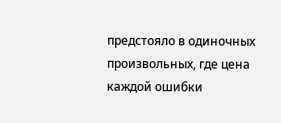предстояло в одиночных произвольных, где цена каждой ошибки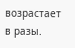возрастает в разы.